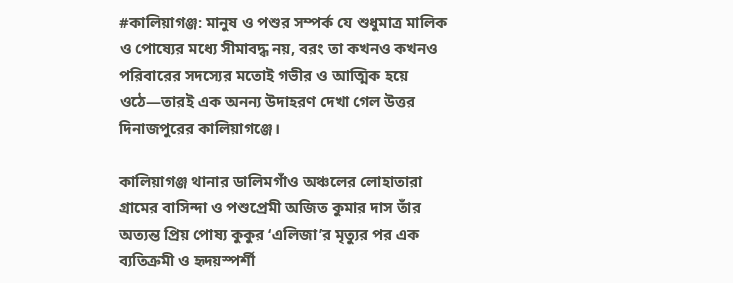#কালিয়াগঞ্জ: মানুষ ও পশুর সম্পর্ক যে শুধুমাত্র মালিক ও পোষ্যের মধ্যে সীমাবদ্ধ নয়, বরং তা কখনও কখনও পরিবারের সদস্যের মতোই গভীর ও আত্মিক হয়ে ওঠে—তারই এক অনন্য উদাহরণ দেখা গেল উত্তর দিনাজপুরের কালিয়াগঞ্জে।

কালিয়াগঞ্জ থানার ডালিমগাঁও অঞ্চলের লোহাতারা গ্রামের বাসিন্দা ও পশুপ্রেমী অজিত কুমার দাস তাঁর অত্যন্ত প্রিয় পোষ্য কুকুর ‘এলিজা’র মৃত্যুর পর এক ব্যতিক্রমী ও হৃদয়স্পর্শী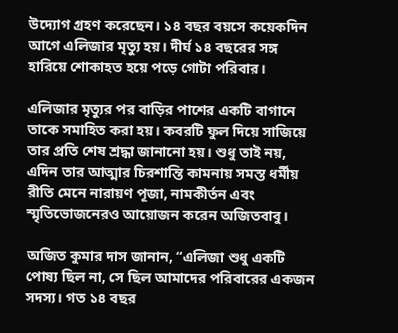উদ্যোগ গ্রহণ করেছেন। ১৪ বছর বয়সে কয়েকদিন আগে এলিজার মৃত্যু হয়। দীর্ঘ ১৪ বছরের সঙ্গ হারিয়ে শোকাহত হয়ে পড়ে গোটা পরিবার।

এলিজার মৃত্যুর পর বাড়ির পাশের একটি বাগানে তাকে সমাহিত করা হয়। কবরটি ফুল দিয়ে সাজিয়ে তার প্রতি শেষ শ্রদ্ধা জানানো হয়। শুধু তাই নয়, এদিন তার আত্মার চিরশান্তি কামনায় সমস্ত ধর্মীয় রীতি মেনে নারায়ণ পূজা, নামকীর্তন এবং স্মৃতিভোজনেরও আয়োজন করেন অজিতবাবু।

অজিত কুমার দাস জানান, “এলিজা শুধু একটি পোষ্য ছিল না, সে ছিল আমাদের পরিবারের একজন সদস্য। গত ১৪ বছর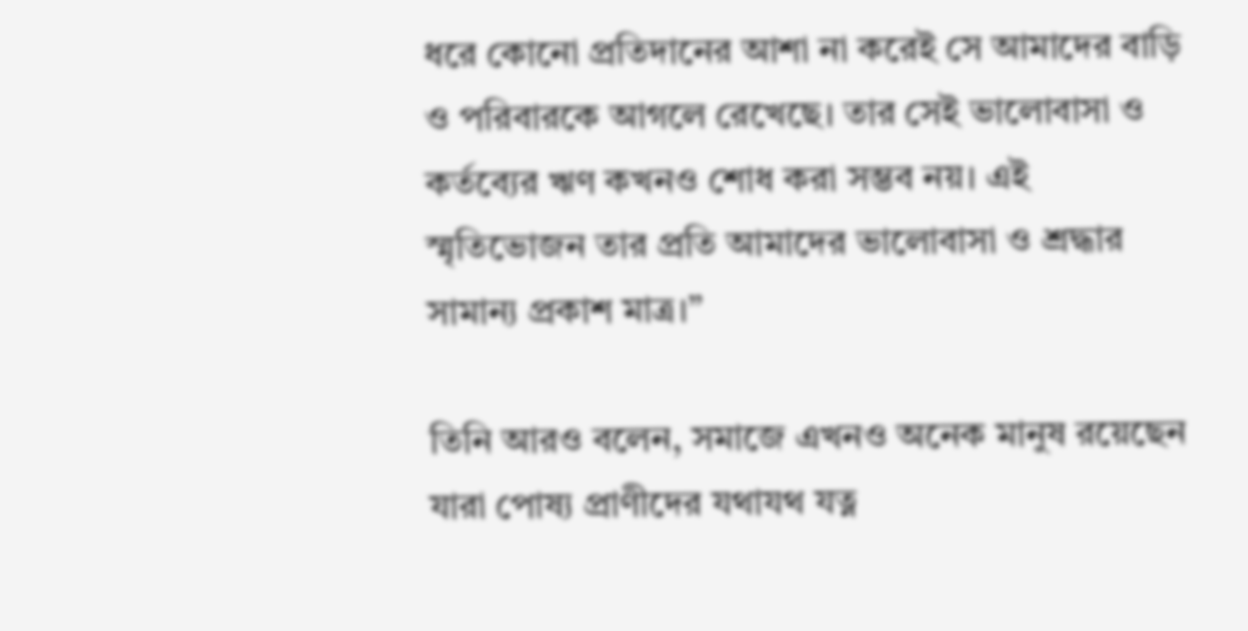ধরে কোনো প্রতিদানের আশা না করেই সে আমাদের বাড়ি ও পরিবারকে আগলে রেখেছে। তার সেই ভালোবাসা ও কর্তব্যের ঋণ কখনও শোধ করা সম্ভব নয়। এই স্মৃতিভোজন তার প্রতি আমাদের ভালোবাসা ও শ্রদ্ধার সামান্য প্রকাশ মাত্র।”

তিনি আরও বলেন, সমাজে এখনও অনেক মানুষ রয়েছেন যারা পোষ্য প্রাণীদের যথাযথ যত্ন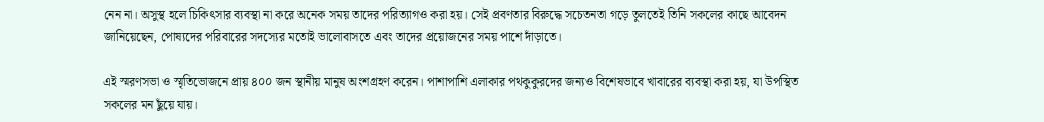নেন না। অসুস্থ হলে চিকিৎসার ব্যবস্থা না করে অনেক সময় তাদের পরিত্যাগও করা হয়। সেই প্রবণতার বিরুদ্ধে সচেতনতা গড়ে তুলতেই তিনি সকলের কাছে আবেদন জানিয়েছেন, পোষ্যদের পরিবারের সদস্যের মতোই ভালোবাসতে এবং তাদের প্রয়োজনের সময় পাশে দাঁড়াতে।

এই স্মরণসভা ও স্মৃতিভোজনে প্রায় ৪০০ জন স্থানীয় মানুষ অংশগ্রহণ করেন। পাশাপাশি এলাকার পথকুকুরদের জন্যও বিশেষভাবে খাবারের ব্যবস্থা করা হয়, যা উপস্থিত সকলের মন ছুঁয়ে যায়।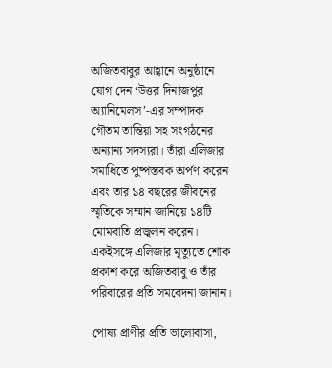অজিতবাবুর আহ্বানে অনুষ্ঠানে যোগ দেন ‘উত্তর দিনাজপুর অ্যানিমেলস’-এর সম্পাদক গৌতম তান্তিয়া সহ সংগঠনের অন্যান্য সদস্যরা। তাঁরা এলিজার সমাধিতে পুষ্পস্তবক অর্পণ করেন এবং তার ১৪ বছরের জীবনের স্মৃতিকে সম্মান জানিয়ে ১৪টি মোমবাতি প্রজ্বলন করেন। একইসঙ্গে এলিজার মৃত্যুতে শোক প্রকাশ করে অজিতবাবু ও তাঁর পরিবারের প্রতি সমবেদনা জানান।

পোষ্য প্রাণীর প্রতি ভালোবাসা,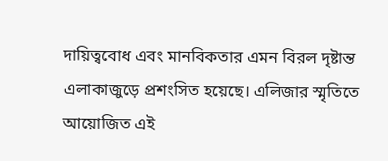দায়িত্ববোধ এবং মানবিকতার এমন বিরল দৃষ্টান্ত এলাকাজুড়ে প্রশংসিত হয়েছে। এলিজার স্মৃতিতে আয়োজিত এই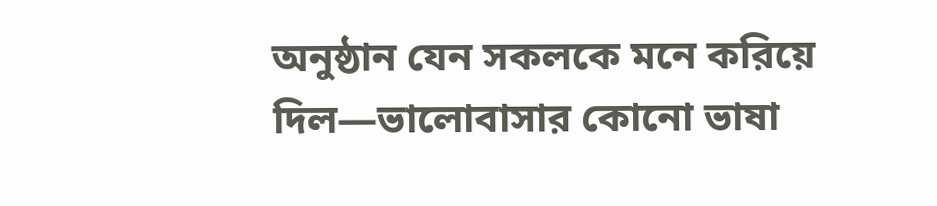অনুষ্ঠান যেন সকলকে মনে করিয়ে দিল—ভালোবাসার কোনো ভাষা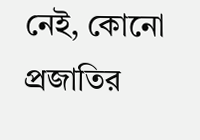নেই, কোনো প্রজাতির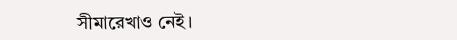সীমারেখাও নেই।